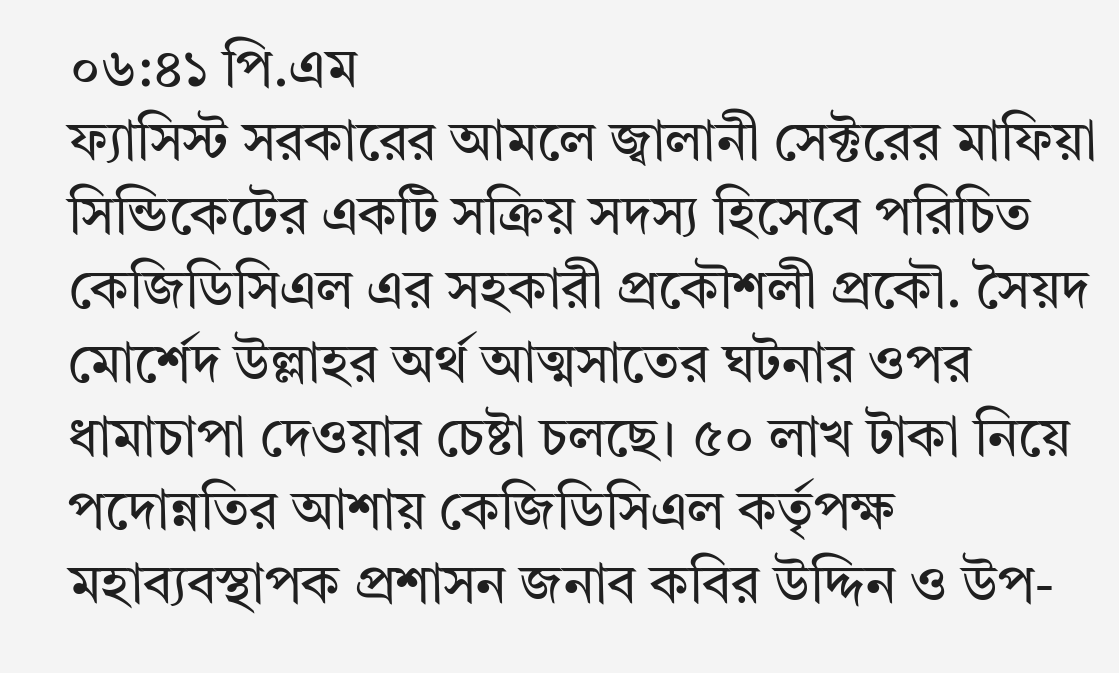০৬:৪১ পি.এম
ফ্যাসিস্ট সরকারের আমলে জ্বালানী সেক্টরের মাফিয়া সিন্ডিকেটের একটি সক্রিয় সদস্য হিসেবে পরিচিত কেজিডিসিএল এর সহকারী প্রকৌশলী প্রকৌ. সৈয়দ মোর্শেদ উল্লাহর অর্থ আত্মসাতের ঘটনার ওপর ধামাচাপা দেওয়ার চেষ্টা চলছে। ৫০ লাখ টাকা নিয়ে পদোন্নতির আশায় কেজিডিসিএল কর্তৃপক্ষ মহাব্যবস্থাপক প্রশাসন জনাব কবির উদ্দিন ও উপ-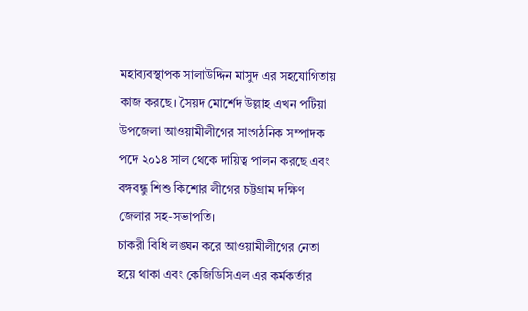মহাব্যবস্থাপক সালাউদ্দিন মাসুদ এর সহযোগিতায় কাজ করছে। সৈয়দ মোর্শেদ উল্লাহ এখন পটিয়া উপজেলা আওয়ামীলীগের সাংগঠনিক সম্পাদক পদে ২০১৪ সাল থেকে দায়িত্ব পালন করছে এবং বঙ্গবন্ধু শিশু কিশোর লীগের চট্টগ্রাম দক্ষিণ জেলার সহ-সভাপতি।
চাকরী বিধি লঙ্ঘন করে আওয়ামীলীগের নেতা হয়ে থাকা এবং কেজিডিসিএল এর কর্মকর্তার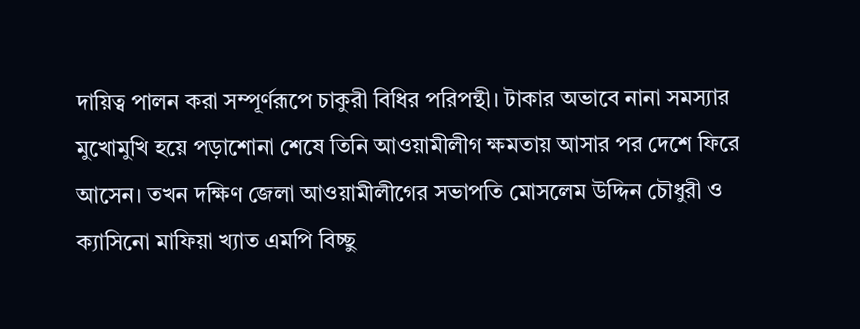দায়িত্ব পালন করা সম্পূর্ণরূপে চাকুরী বিধির পরিপন্থী। টাকার অভাবে নানা সমস্যার মুখোমুখি হয়ে পড়াশোনা শেষে তিনি আওয়ামীলীগ ক্ষমতায় আসার পর দেশে ফিরে আসেন। তখন দক্ষিণ জেলা আওয়ামীলীগের সভাপতি মোসলেম উদ্দিন চৌধুরী ও ক্যাসিনো মাফিয়া খ্যাত এমপি বিচ্ছু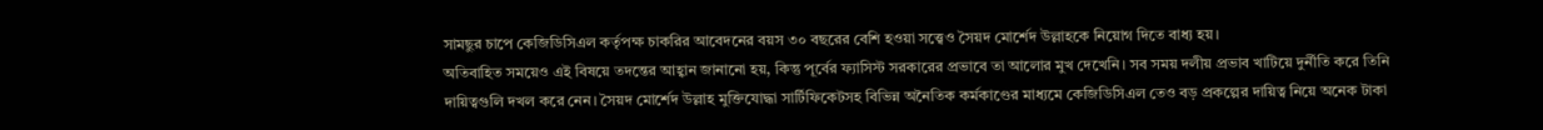সামছুর চাপে কেজিডিসিএল কর্তৃপক্ষ চাকরির আবেদনের বয়স ৩০ বছরের বেশি হওয়া সত্ত্বেও সৈয়দ মোর্শেদ উল্লাহকে নিয়োগ দিতে বাধ্য হয়।
অতিবাহিত সময়েও এই বিষয়ে তদন্তের আহ্বান জানানো হয়, কিন্তু পূর্বের ফ্যাসিস্ট সরকারের প্রভাবে তা আলোর মুখ দেখেনি। সব সময় দলীয় প্রভাব খাটিয়ে দুর্নীতি করে তিনি দায়িত্বগুলি দখল করে নেন। সৈয়দ মোর্শেদ উল্লাহ মুক্তিযোদ্ধা সার্টিফিকেটসহ বিভিন্ন অনৈতিক কর্মকাণ্ডের মাধ্যমে কেজিডিসিএল তেও বড় প্রকল্পের দায়িত্ব নিয়ে অনেক টাকা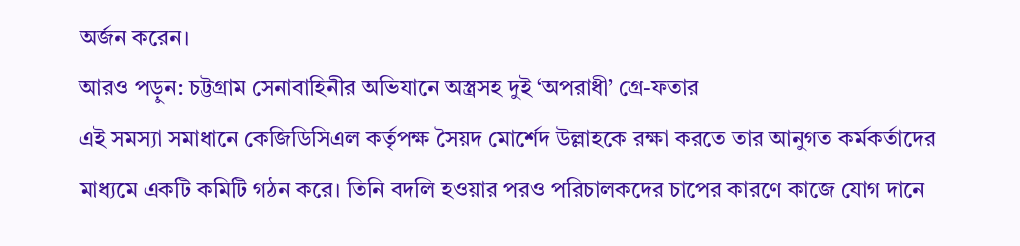অর্জন করেন।
আরও পড়ুন: চট্টগ্রাম সেনাবাহিনীর অভিযানে অস্ত্রসহ দুই ‘অপরাধী’ গ্রে-ফতার
এই সমস্যা সমাধানে কেজিডিসিএল কর্তৃপক্ষ সৈয়দ মোর্শেদ উল্লাহকে রক্ষা করতে তার আনুগত কর্মকর্তাদের মাধ্যমে একটি কমিটি গঠন করে। তিনি বদলি হওয়ার পরও পরিচালকদের চাপের কারণে কাজে যোগ দানে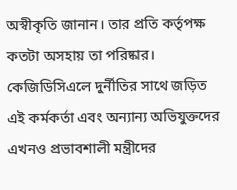অস্বীকৃতি জানান। তার প্রতি কর্তৃপক্ষ কতটা অসহায় তা পরিষ্কার। কেজিডিসিএলে দুর্নীতির সাথে জড়িত এই কর্মকর্তা এবং অন্যান্য অভিযুক্তদের এখনও প্রভাবশালী মন্ত্রীদের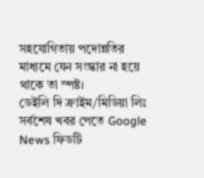সহযোগিতায় পদোন্নতির মাধ্যমে যেন সংস্কার না হয়ে থাকে তা স্পষ্ট।
ডেইলি দি ক্রাইম/মিডিয়া লিঃ
সর্বশেষ খবর পেতে Google News ফিডটি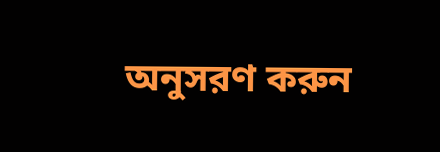অনুসরণ করুন